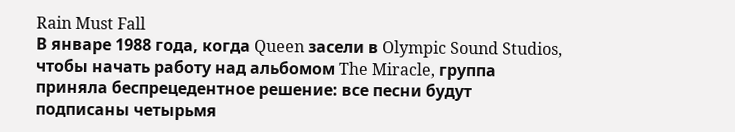Rain Must Fall
В январе 1988 года, когда Queen засели в Olympic Sound Studios, чтобы начать работу над альбомом The Miracle, группа приняла беспрецедентное решение: все песни будут подписаны четырьмя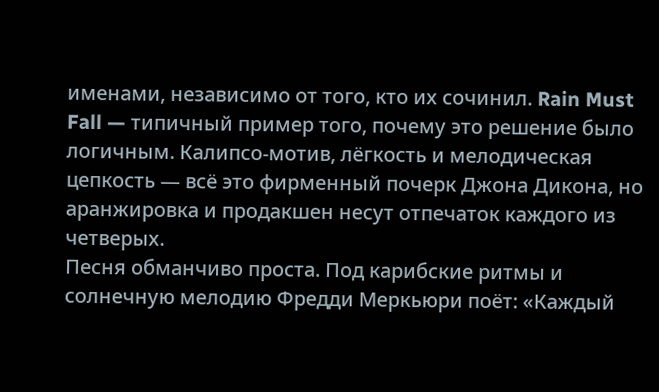именами, независимо от того, кто их сочинил. Rain Must Fall — типичный пример того, почему это решение было логичным. Калипсо-мотив, лёгкость и мелодическая цепкость — всё это фирменный почерк Джона Дикона, но аранжировка и продакшен несут отпечаток каждого из четверых.
Песня обманчиво проста. Под карибские ритмы и солнечную мелодию Фредди Меркьюри поёт: «Каждый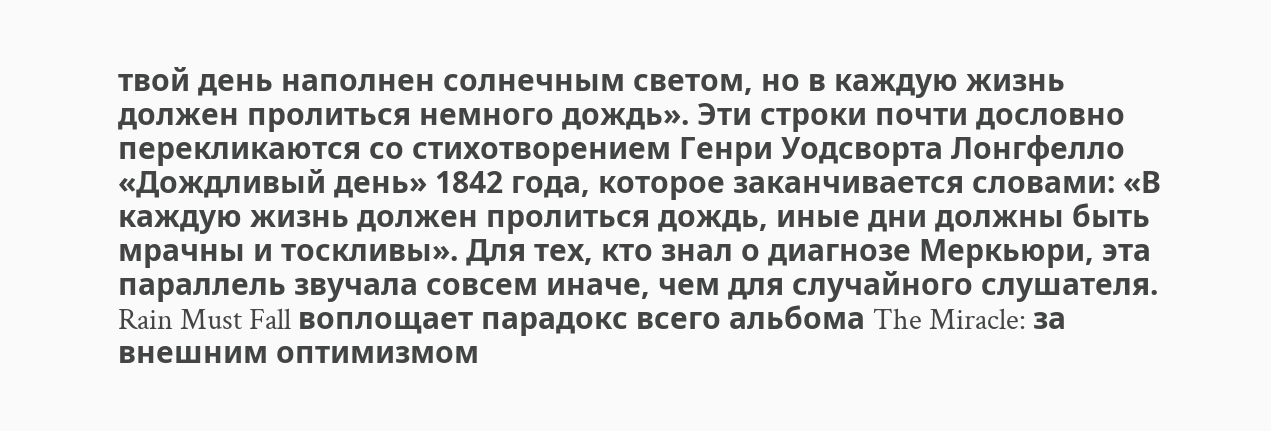твой день наполнен солнечным светом, но в каждую жизнь должен пролиться немного дождь». Эти строки почти дословно перекликаются со стихотворением Генри Уодсворта Лонгфелло «Дождливый день» 1842 года, которое заканчивается словами: «В каждую жизнь должен пролиться дождь, иные дни должны быть мрачны и тоскливы». Для тех, кто знал о диагнозе Меркьюри, эта параллель звучала совсем иначе, чем для случайного слушателя.
Rain Must Fall воплощает парадокс всего альбома The Miracle: за внешним оптимизмом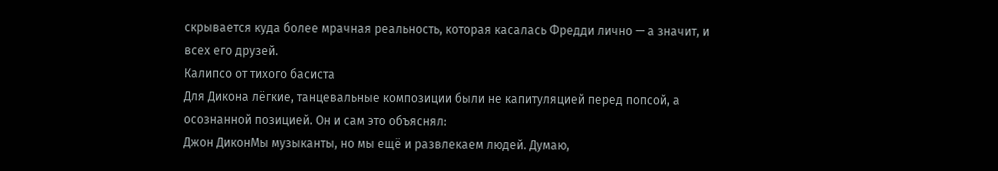скрывается куда более мрачная реальность, которая касалась Фредди лично — а значит, и всех его друзей.
Калипсо от тихого басиста
Для Дикона лёгкие, танцевальные композиции были не капитуляцией перед попсой, а осознанной позицией. Он и сам это объяснял:
Джон ДиконМы музыканты, но мы ещё и развлекаем людей. Думаю,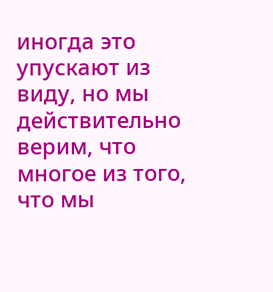иногда это упускают из виду, но мы действительно верим, что многое из того, что мы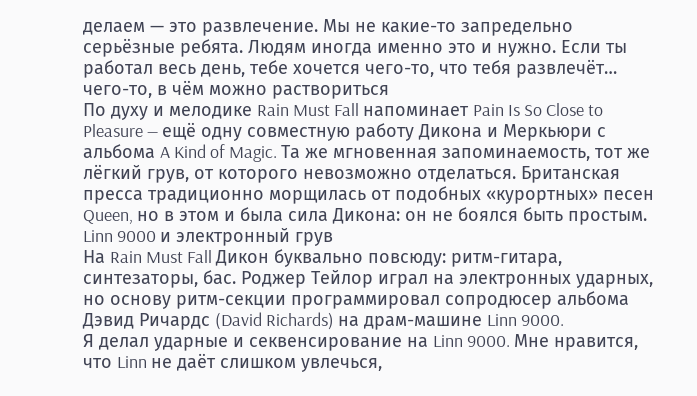делаем — это развлечение. Мы не какие-то запредельно серьёзные ребята. Людям иногда именно это и нужно. Если ты работал весь день, тебе хочется чего-то, что тебя развлечёт… чего-то, в чём можно раствориться
По духу и мелодике Rain Must Fall напоминает Pain Is So Close to Pleasure — ещё одну совместную работу Дикона и Меркьюри с альбома A Kind of Magic. Та же мгновенная запоминаемость, тот же лёгкий грув, от которого невозможно отделаться. Британская пресса традиционно морщилась от подобных «курортных» песен Queen, но в этом и была сила Дикона: он не боялся быть простым.
Linn 9000 и электронный грув
На Rain Must Fall Дикон буквально повсюду: ритм-гитара, синтезаторы, бас. Роджер Тейлор играл на электронных ударных, но основу ритм-секции программировал сопродюсер альбома Дэвид Ричардс (David Richards) на драм-машине Linn 9000.
Я делал ударные и секвенсирование на Linn 9000. Мне нравится, что Linn не даёт слишком увлечься,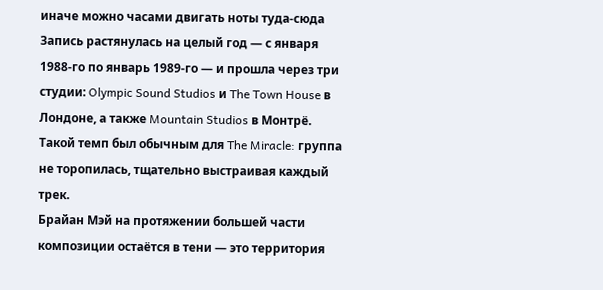иначе можно часами двигать ноты туда-сюда
Запись растянулась на целый год — с января 1988-го по январь 1989-го — и прошла через три студии: Olympic Sound Studios и The Town House в Лондоне, а также Mountain Studios в Монтрё. Такой темп был обычным для The Miracle: группа не торопилась, тщательно выстраивая каждый трек.
Брайан Мэй на протяжении большей части композиции остаётся в тени — это территория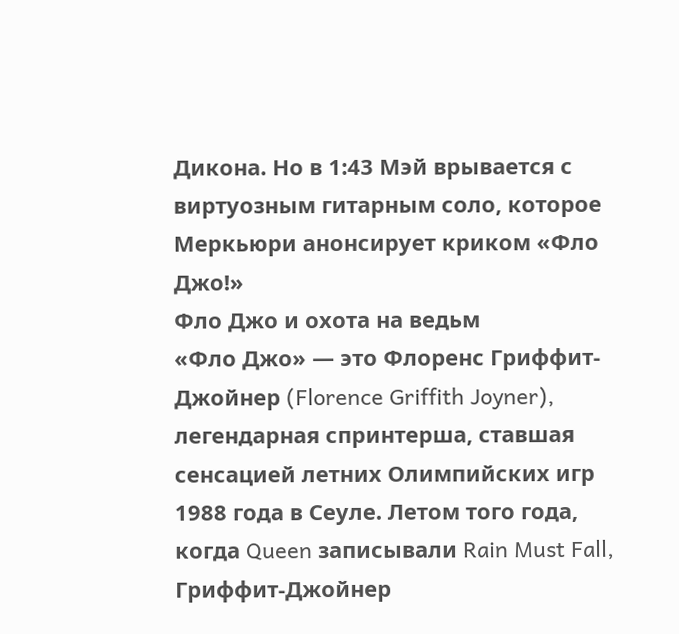Дикона. Но в 1:43 Мэй врывается с виртуозным гитарным соло, которое Меркьюри анонсирует криком «Фло Джо!»
Фло Джо и охота на ведьм
«Фло Джо» — это Флоренс Гриффит-Джойнер (Florence Griffith Joyner), легендарная спринтерша, ставшая сенсацией летних Олимпийских игр 1988 года в Сеуле. Летом того года, когда Queen записывали Rain Must Fall, Гриффит-Джойнер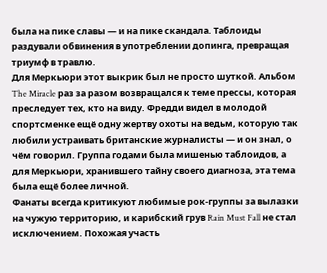была на пике славы — и на пике скандала. Таблоиды раздували обвинения в употреблении допинга, превращая триумф в травлю.
Для Меркьюри этот выкрик был не просто шуткой. Альбом The Miracle раз за разом возвращался к теме прессы, которая преследует тех, кто на виду. Фредди видел в молодой спортсменке ещё одну жертву охоты на ведьм, которую так любили устраивать британские журналисты — и он знал, о чём говорил. Группа годами была мишенью таблоидов, а для Меркьюри, хранившего тайну своего диагноза, эта тема была ещё более личной.
Фанаты всегда критикуют любимые рок-группы за вылазки на чужую территорию, и карибский грув Rain Must Fall не стал исключением. Похожая участь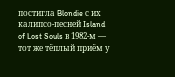постигла Blondie с их калипсо-песней Island of Lost Souls в 1982-м — тот же тёплый приём у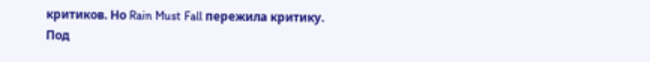критиков. Но Rain Must Fall пережила критику. Под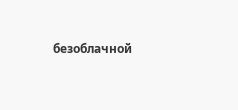безоблачной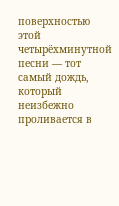поверхностью этой четырёхминутной песни — тот самый дождь, который неизбежно проливается в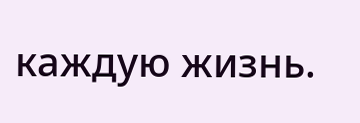каждую жизнь.